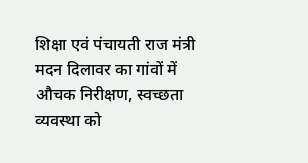शिक्षा एवं पंचायती राज मंत्री मदन दिलावर का गांवों में औचक निरीक्षण, स्वच्छता व्यवस्था को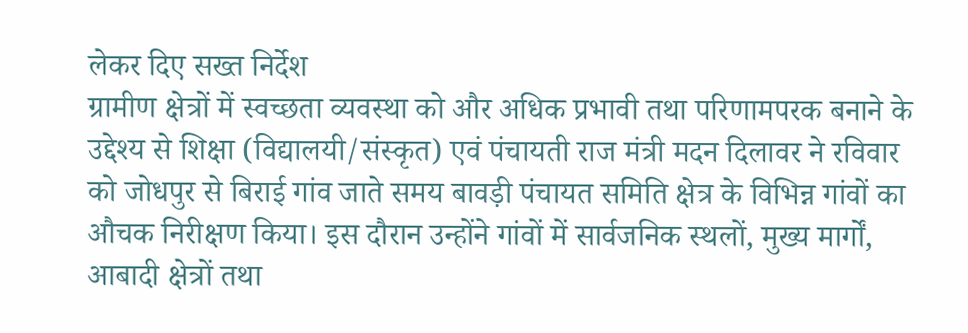लेकर दिए सख्त निर्देश
ग्रामीण क्षेत्रों में स्वच्छता व्यवस्था को और अधिक प्रभावी तथा परिणामपरक बनाने के उद्देश्य से शिक्षा (विद्यालयी/संस्कृत) एवं पंचायती राज मंत्री मदन दिलावर ने रविवार को जोधपुर से बिराई गांव जाते समय बावड़ी पंचायत समिति क्षेत्र के विभिन्न गांवों का औचक निरीक्षण किया। इस दौरान उन्होंने गांवों में सार्वजनिक स्थलों, मुख्य मार्गों, आबादी क्षेत्रों तथा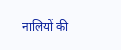नालियों की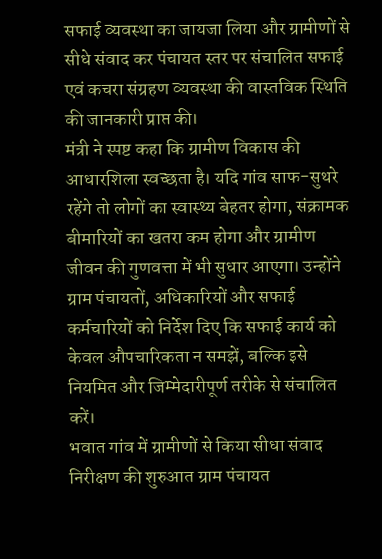सफाई व्यवस्था का जायजा लिया और ग्रामीणों से सीधे संवाद कर पंचायत स्तर पर संचालित सफाई एवं कचरा संग्रहण व्यवस्था की वास्तविक स्थिति की जानकारी प्राप्त की।
मंत्री ने स्पष्ट कहा कि ग्रामीण विकास की आधारशिला स्वच्छता है। यदि गांव साफ-सुथरे रहेंगे तो लोगों का स्वास्थ्य बेहतर होगा, संक्रामक बीमारियों का खतरा कम होगा और ग्रामीण जीवन की गुणवत्ता में भी सुधार आएगा। उन्होंने ग्राम पंचायतों, अधिकारियों और सफाई कर्मचारियों को निर्देश दिए कि सफाई कार्य को केवल औपचारिकता न समझें, बल्कि इसे नियमित और जिम्मेदारीपूर्ण तरीके से संचालित करें।
भवात गांव में ग्रामीणों से किया सीधा संवाद
निरीक्षण की शुरुआत ग्राम पंचायत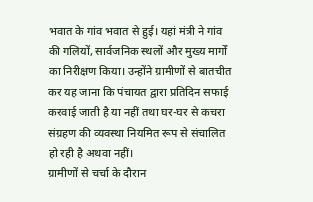भवात के गांव भवात से हुई। यहां मंत्री ने गांव की गलियों, सार्वजनिक स्थलों और मुख्य मार्गों का निरीक्षण किया। उन्होंने ग्रामीणों से बातचीत कर यह जाना कि पंचायत द्वारा प्रतिदिन सफाई करवाई जाती है या नहीं तथा घर-घर से कचरा संग्रहण की व्यवस्था नियमित रूप से संचालित हो रही है अथवा नहीं।
ग्रामीणों से चर्चा के दौरान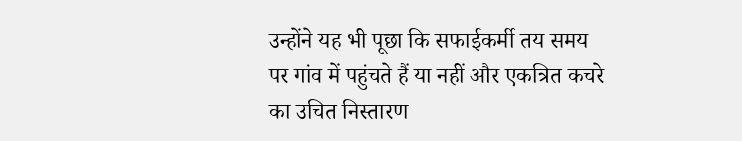उन्होंने यह भी पूछा कि सफाईकर्मी तय समय पर गांव में पहुंचते हैं या नहीं और एकत्रित कचरे का उचित निस्तारण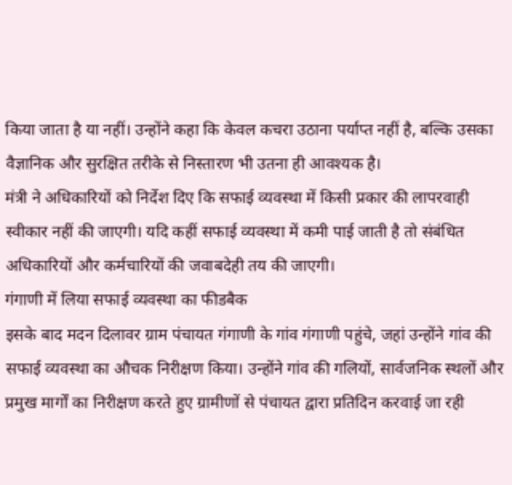किया जाता है या नहीं। उन्होंने कहा कि केवल कचरा उठाना पर्याप्त नहीं है, बल्कि उसका वैज्ञानिक और सुरक्षित तरीके से निस्तारण भी उतना ही आवश्यक है।
मंत्री ने अधिकारियों को निर्देश दिए कि सफाई व्यवस्था में किसी प्रकार की लापरवाही स्वीकार नहीं की जाएगी। यदि कहीं सफाई व्यवस्था में कमी पाई जाती है तो संबंधित अधिकारियों और कर्मचारियों की जवाबदेही तय की जाएगी।
गंगाणी में लिया सफाई व्यवस्था का फीडबैक
इसके बाद मदन दिलावर ग्राम पंचायत गंगाणी के गांव गंगाणी पहुंचे, जहां उन्होंने गांव की सफाई व्यवस्था का औचक निरीक्षण किया। उन्होंने गांव की गलियों, सार्वजनिक स्थलों और प्रमुख मार्गों का निरीक्षण करते हुए ग्रामीणों से पंचायत द्वारा प्रतिदिन करवाई जा रही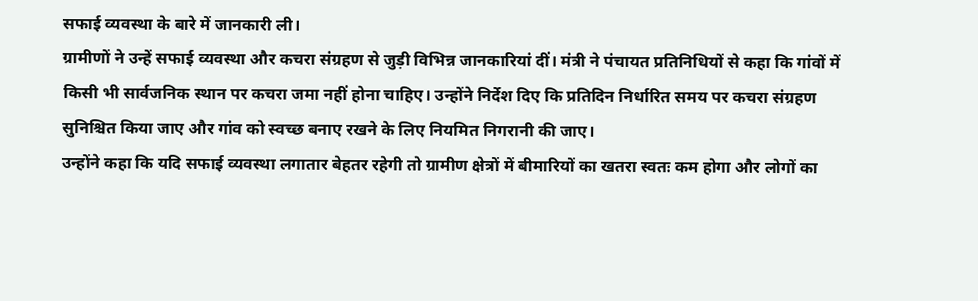सफाई व्यवस्था के बारे में जानकारी ली।
ग्रामीणों ने उन्हें सफाई व्यवस्था और कचरा संग्रहण से जुड़ी विभिन्न जानकारियां दीं। मंत्री ने पंचायत प्रतिनिधियों से कहा कि गांवों में किसी भी सार्वजनिक स्थान पर कचरा जमा नहीं होना चाहिए। उन्होंने निर्देश दिए कि प्रतिदिन निर्धारित समय पर कचरा संग्रहण सुनिश्चित किया जाए और गांव को स्वच्छ बनाए रखने के लिए नियमित निगरानी की जाए।
उन्होंने कहा कि यदि सफाई व्यवस्था लगातार बेहतर रहेगी तो ग्रामीण क्षेत्रों में बीमारियों का खतरा स्वतः कम होगा और लोगों का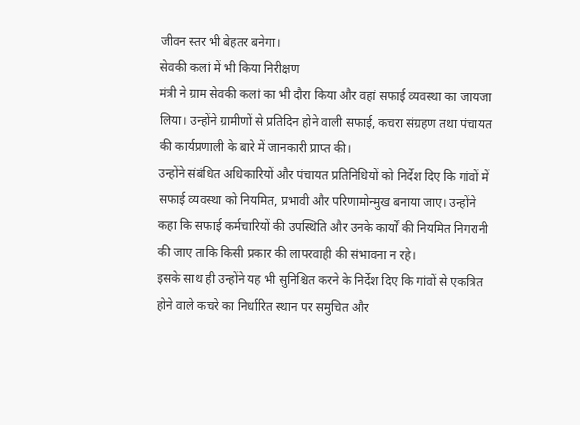जीवन स्तर भी बेहतर बनेगा।
सेवकी कलां में भी किया निरीक्षण
मंत्री ने ग्राम सेवकी कलां का भी दौरा किया और वहां सफाई व्यवस्था का जायजा लिया। उन्होंने ग्रामीणों से प्रतिदिन होने वाली सफाई, कचरा संग्रहण तथा पंचायत की कार्यप्रणाली के बारे में जानकारी प्राप्त की।
उन्होंने संबंधित अधिकारियों और पंचायत प्रतिनिधियों को निर्देश दिए कि गांवों में सफाई व्यवस्था को नियमित, प्रभावी और परिणामोन्मुख बनाया जाए। उन्होंने कहा कि सफाई कर्मचारियों की उपस्थिति और उनके कार्यों की नियमित निगरानी की जाए ताकि किसी प्रकार की लापरवाही की संभावना न रहे।
इसके साथ ही उन्होंने यह भी सुनिश्चित करने के निर्देश दिए कि गांवों से एकत्रित होने वाले कचरे का निर्धारित स्थान पर समुचित और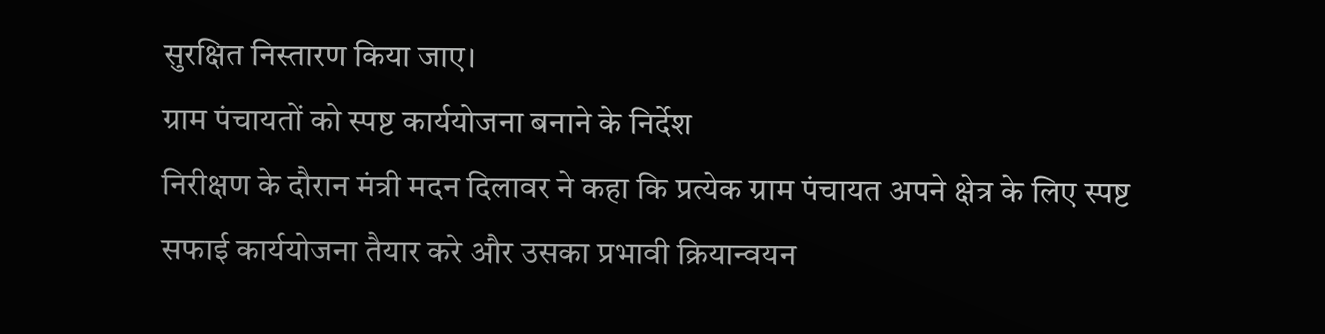सुरक्षित निस्तारण किया जाए।
ग्राम पंचायतों को स्पष्ट कार्ययोजना बनाने के निर्देश
निरीक्षण के दौरान मंत्री मदन दिलावर ने कहा कि प्रत्येक ग्राम पंचायत अपने क्षेत्र के लिए स्पष्ट सफाई कार्ययोजना तैयार करे और उसका प्रभावी क्रियान्वयन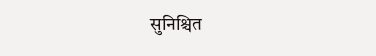सुनिश्चित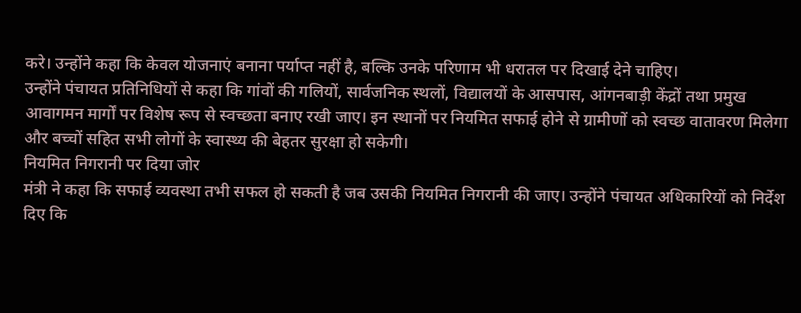करे। उन्होंने कहा कि केवल योजनाएं बनाना पर्याप्त नहीं है, बल्कि उनके परिणाम भी धरातल पर दिखाई देने चाहिए।
उन्होंने पंचायत प्रतिनिधियों से कहा कि गांवों की गलियों, सार्वजनिक स्थलों, विद्यालयों के आसपास, आंगनबाड़ी केंद्रों तथा प्रमुख आवागमन मार्गों पर विशेष रूप से स्वच्छता बनाए रखी जाए। इन स्थानों पर नियमित सफाई होने से ग्रामीणों को स्वच्छ वातावरण मिलेगा और बच्चों सहित सभी लोगों के स्वास्थ्य की बेहतर सुरक्षा हो सकेगी।
नियमित निगरानी पर दिया जोर
मंत्री ने कहा कि सफाई व्यवस्था तभी सफल हो सकती है जब उसकी नियमित निगरानी की जाए। उन्होंने पंचायत अधिकारियों को निर्देश दिए कि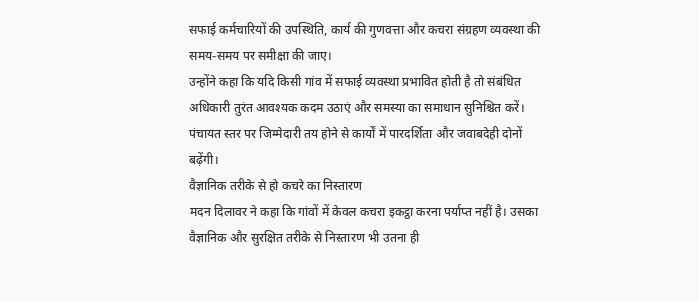सफाई कर्मचारियों की उपस्थिति, कार्य की गुणवत्ता और कचरा संग्रहण व्यवस्था की समय-समय पर समीक्षा की जाए।
उन्होंने कहा कि यदि किसी गांव में सफाई व्यवस्था प्रभावित होती है तो संबंधित अधिकारी तुरंत आवश्यक कदम उठाएं और समस्या का समाधान सुनिश्चित करें। पंचायत स्तर पर जिम्मेदारी तय होने से कार्यों में पारदर्शिता और जवाबदेही दोनों बढ़ेंगी।
वैज्ञानिक तरीके से हो कचरे का निस्तारण
मदन दिलावर ने कहा कि गांवों में केवल कचरा इकट्ठा करना पर्याप्त नहीं है। उसका वैज्ञानिक और सुरक्षित तरीके से निस्तारण भी उतना ही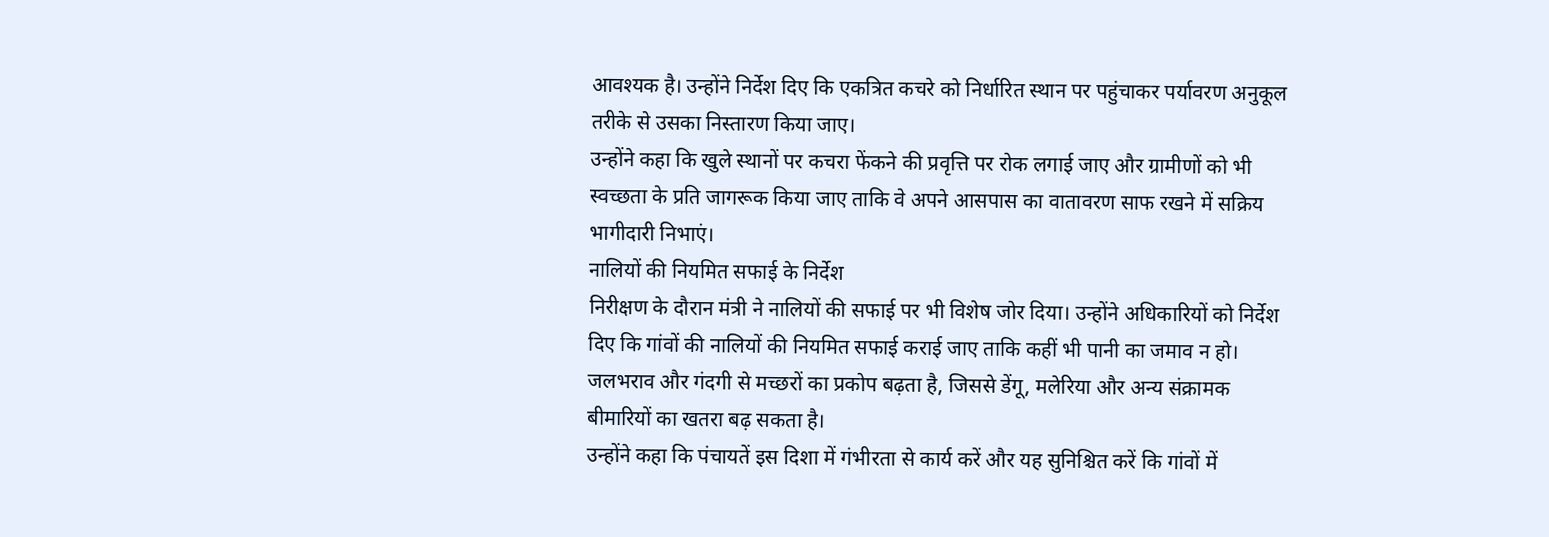आवश्यक है। उन्होंने निर्देश दिए कि एकत्रित कचरे को निर्धारित स्थान पर पहुंचाकर पर्यावरण अनुकूल तरीके से उसका निस्तारण किया जाए।
उन्होंने कहा कि खुले स्थानों पर कचरा फेंकने की प्रवृत्ति पर रोक लगाई जाए और ग्रामीणों को भी स्वच्छता के प्रति जागरूक किया जाए ताकि वे अपने आसपास का वातावरण साफ रखने में सक्रिय भागीदारी निभाएं।
नालियों की नियमित सफाई के निर्देश
निरीक्षण के दौरान मंत्री ने नालियों की सफाई पर भी विशेष जोर दिया। उन्होंने अधिकारियों को निर्देश दिए कि गांवों की नालियों की नियमित सफाई कराई जाए ताकि कहीं भी पानी का जमाव न हो। जलभराव और गंदगी से मच्छरों का प्रकोप बढ़ता है, जिससे डेंगू, मलेरिया और अन्य संक्रामक बीमारियों का खतरा बढ़ सकता है।
उन्होंने कहा कि पंचायतें इस दिशा में गंभीरता से कार्य करें और यह सुनिश्चित करें कि गांवों में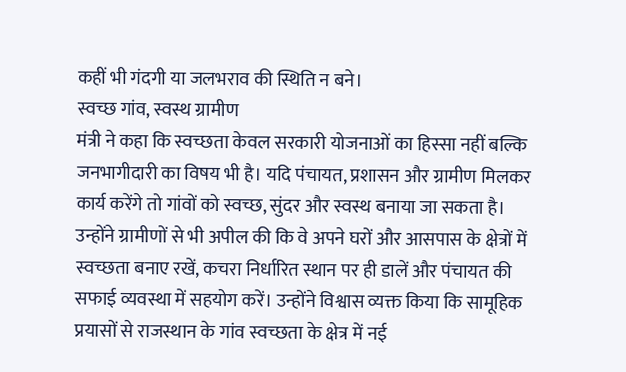कहीं भी गंदगी या जलभराव की स्थिति न बने।
स्वच्छ गांव, स्वस्थ ग्रामीण
मंत्री ने कहा कि स्वच्छता केवल सरकारी योजनाओं का हिस्सा नहीं बल्कि जनभागीदारी का विषय भी है। यदि पंचायत, प्रशासन और ग्रामीण मिलकर कार्य करेंगे तो गांवों को स्वच्छ, सुंदर और स्वस्थ बनाया जा सकता है।
उन्होंने ग्रामीणों से भी अपील की कि वे अपने घरों और आसपास के क्षेत्रों में स्वच्छता बनाए रखें, कचरा निर्धारित स्थान पर ही डालें और पंचायत की सफाई व्यवस्था में सहयोग करें। उन्होंने विश्वास व्यक्त किया कि सामूहिक प्रयासों से राजस्थान के गांव स्वच्छता के क्षेत्र में नई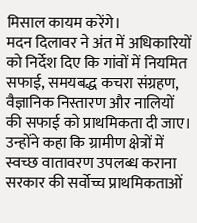मिसाल कायम करेंगे।
मदन दिलावर ने अंत में अधिकारियों को निर्देश दिए कि गांवों में नियमित सफाई, समयबद्ध कचरा संग्रहण, वैज्ञानिक निस्तारण और नालियों की सफाई को प्राथमिकता दी जाए। उन्होंने कहा कि ग्रामीण क्षेत्रों में स्वच्छ वातावरण उपलब्ध कराना सरकार की सर्वोच्च प्राथमिकताओं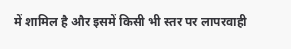में शामिल है और इसमें किसी भी स्तर पर लापरवाही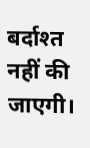बर्दाश्त नहीं की जाएगी।